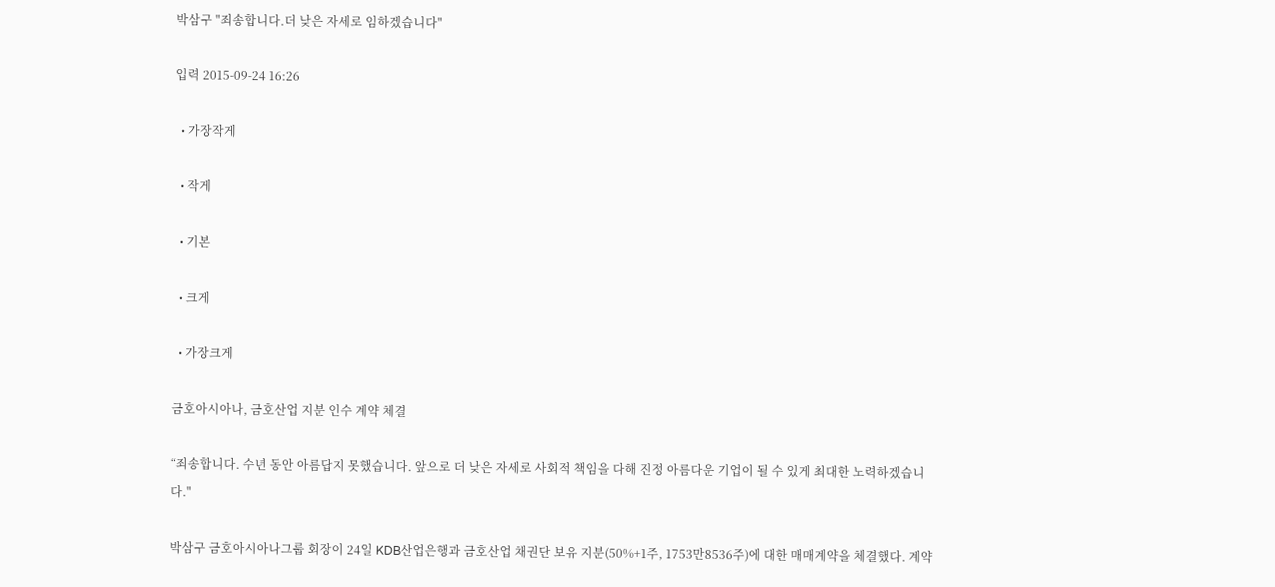박삼구 "죄송합니다.더 낮은 자세로 임하겠습니다"

입력 2015-09-24 16:26

  • 가장작게

  • 작게

  • 기본

  • 크게

  • 가장크게

금호아시아나, 금호산업 지분 인수 계약 체결

“죄송합니다. 수년 동안 아름답지 못했습니다. 앞으로 더 낮은 자세로 사회적 책임을 다해 진정 아름다운 기업이 될 수 있게 최대한 노력하겠습니다."

박삼구 금호아시아나그룹 회장이 24일 KDB산업은행과 금호산업 채권단 보유 지분(50%+1주, 1753만8536주)에 대한 매매계약을 체결했다. 계약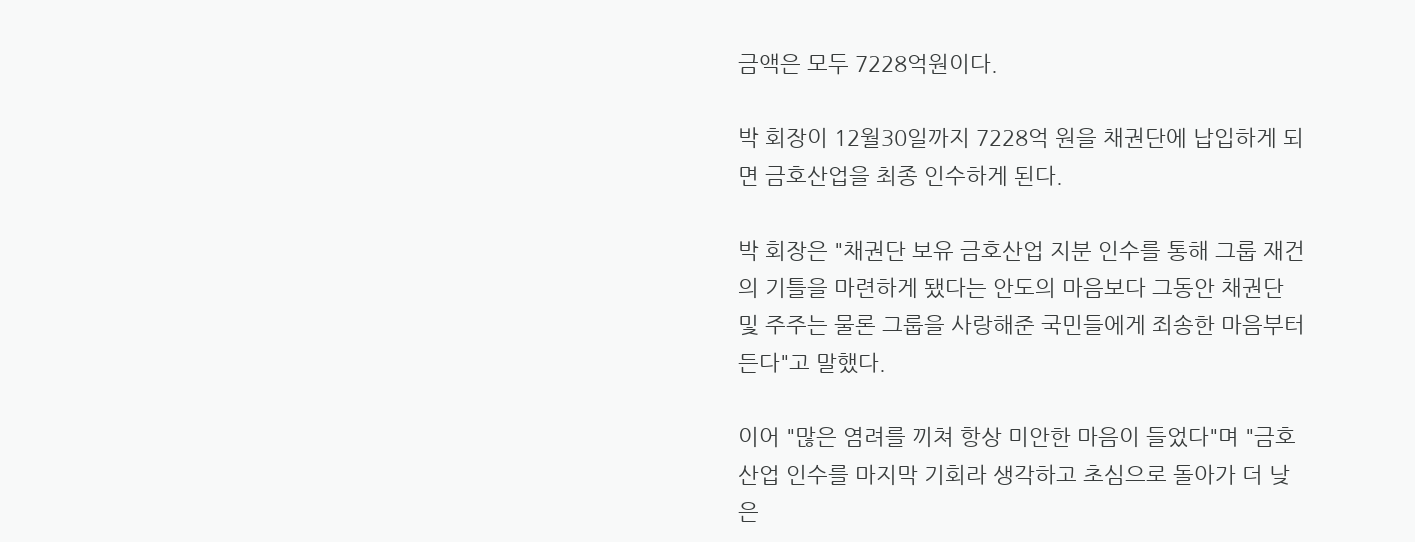금액은 모두 7228억원이다.

박 회장이 12월30일까지 7228억 원을 채권단에 납입하게 되면 금호산업을 최종 인수하게 된다.

박 회장은 "채권단 보유 금호산업 지분 인수를 통해 그룹 재건의 기틀을 마련하게 됐다는 안도의 마음보다 그동안 채권단 및 주주는 물론 그룹을 사랑해준 국민들에게 죄송한 마음부터 든다"고 말했다.

이어 "많은 염려를 끼쳐 항상 미안한 마음이 들었다"며 "금호산업 인수를 마지막 기회라 생각하고 초심으로 돌아가 더 낮은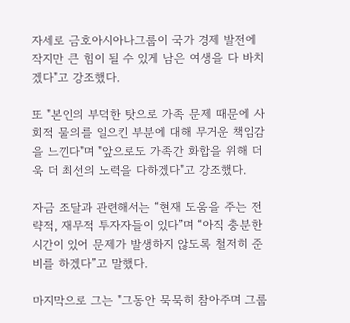자세로 금호아시아나그룹이 국가 경제 발전에 작지만 큰 힘이 될 수 있게 남은 여생을 다 바치겠다"고 강조했다.

또 "본인의 부덕한 탓으로 가족 문제 때문에 사회적 물의를 일으킨 부분에 대해 무거운 책임감을 느낀다"며 "앞으로도 가족간 화합을 위해 더욱 더 최선의 노력을 다하겠다"고 강조했다.

자금 조달과 관련해서는 “현재 도움을 주는 전략적, 재무적 투자자들이 있다”며 “아직 충분한 시간이 있어 문제가 발생하지 않도록 철저히 준비를 하겠다”고 말했다.

마지막으로 그는 "그동안 묵묵히 참아주며 그룹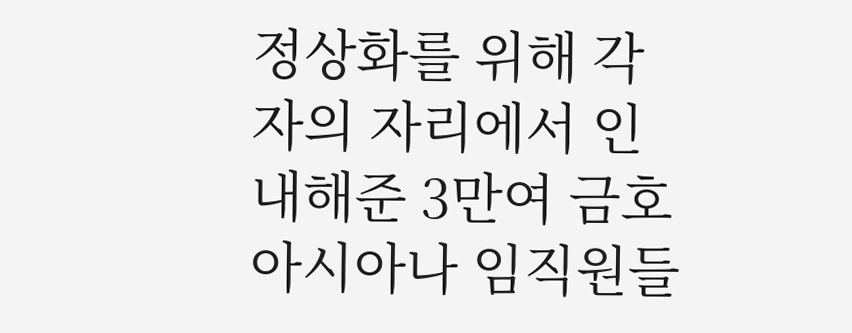정상화를 위해 각자의 자리에서 인내해준 3만여 금호아시아나 임직원들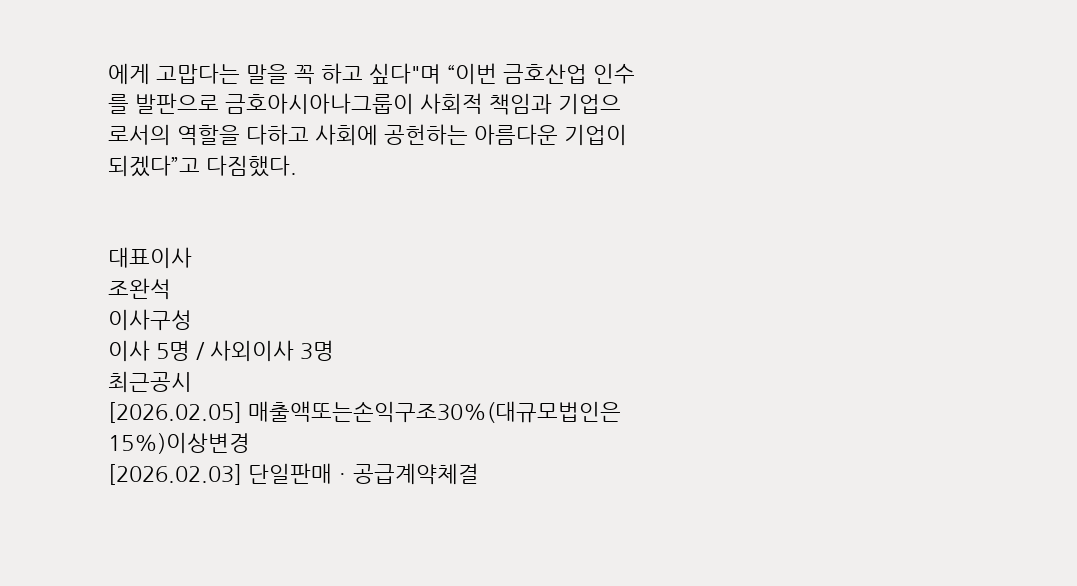에게 고맙다는 말을 꼭 하고 싶다"며 “이번 금호산업 인수를 발판으로 금호아시아나그룹이 사회적 책임과 기업으로서의 역할을 다하고 사회에 공헌하는 아름다운 기업이 되겠다”고 다짐했다.


대표이사
조완석
이사구성
이사 5명 / 사외이사 3명
최근공시
[2026.02.05] 매출액또는손익구조30%(대규모법인은15%)이상변경
[2026.02.03] 단일판매ㆍ공급계약체결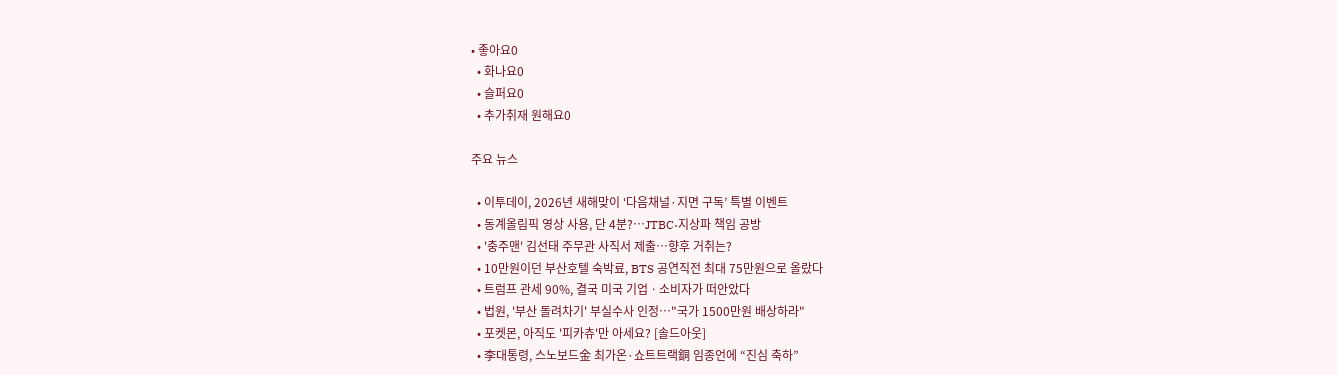• 좋아요0
  • 화나요0
  • 슬퍼요0
  • 추가취재 원해요0

주요 뉴스

  • 이투데이, 2026년 새해맞이 ‘다음채널·지면 구독’ 특별 이벤트
  • 동계올림픽 영상 사용, 단 4분?…JTBC·지상파 책임 공방
  • '충주맨' 김선태 주무관 사직서 제출…향후 거취는?
  • 10만원이던 부산호텔 숙박료, BTS 공연직전 최대 75만원으로 올랐다
  • 트럼프 관세 90%, 결국 미국 기업ㆍ소비자가 떠안았다
  • 법원, '부산 돌려차기' 부실수사 인정…"국가 1500만원 배상하라"
  • 포켓몬, 아직도 '피카츄'만 아세요? [솔드아웃]
  • 李대통령, 스노보드金 최가온·쇼트트랙銅 임종언에 “진심 축하”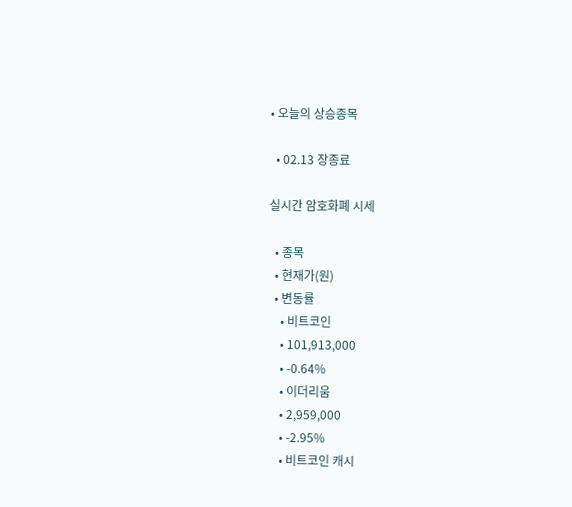• 오늘의 상승종목

  • 02.13 장종료

실시간 암호화폐 시세

  • 종목
  • 현재가(원)
  • 변동률
    • 비트코인
    • 101,913,000
    • -0.64%
    • 이더리움
    • 2,959,000
    • -2.95%
    • 비트코인 캐시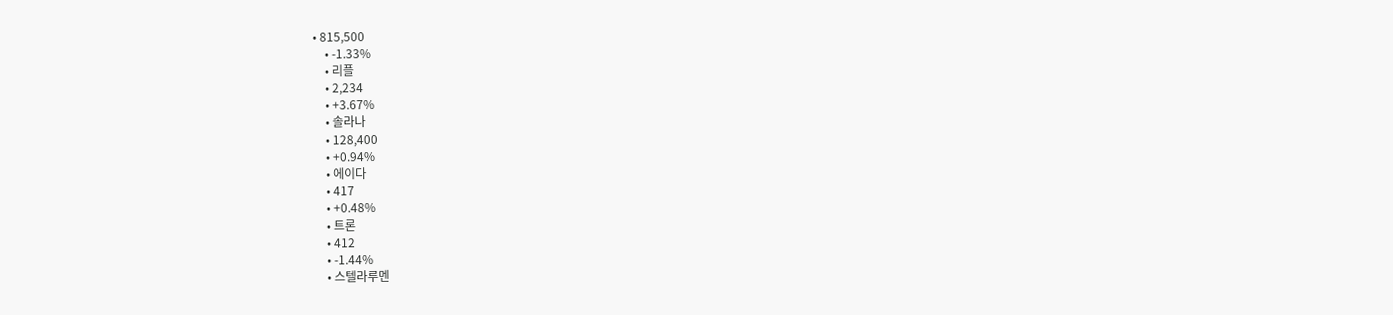• 815,500
    • -1.33%
    • 리플
    • 2,234
    • +3.67%
    • 솔라나
    • 128,400
    • +0.94%
    • 에이다
    • 417
    • +0.48%
    • 트론
    • 412
    • -1.44%
    • 스텔라루멘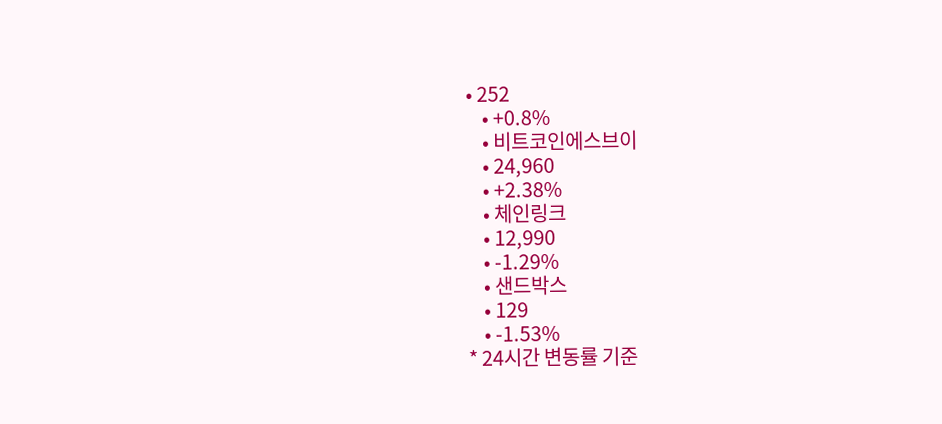• 252
    • +0.8%
    • 비트코인에스브이
    • 24,960
    • +2.38%
    • 체인링크
    • 12,990
    • -1.29%
    • 샌드박스
    • 129
    • -1.53%
* 24시간 변동률 기준